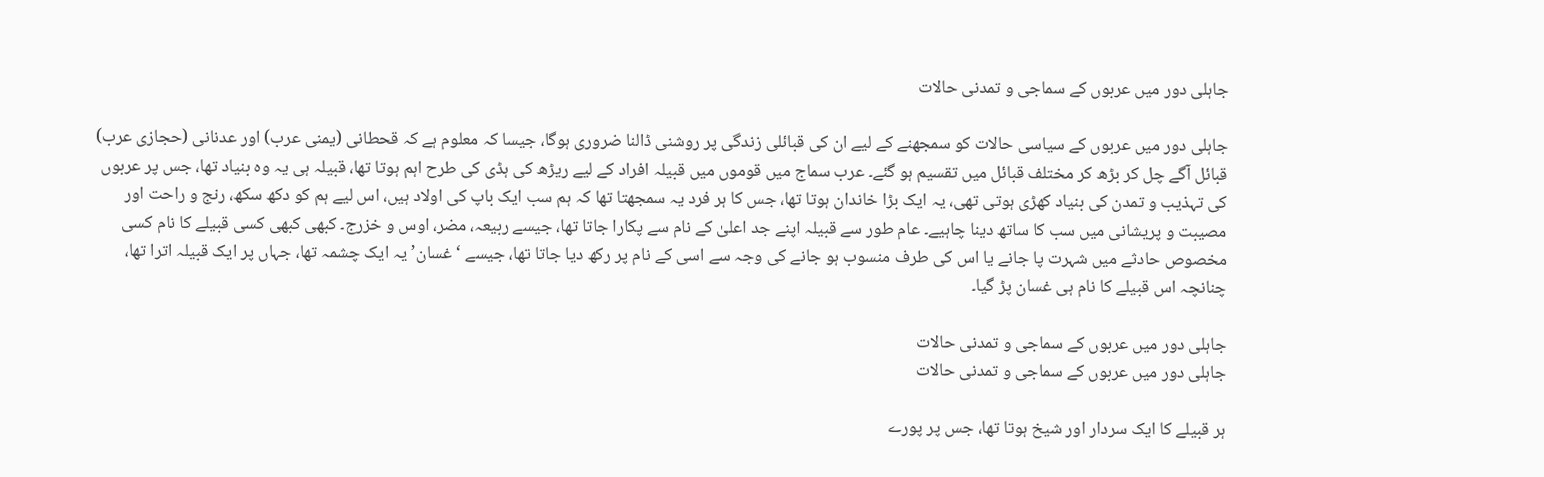جاہلی دور میں عربوں کے سماجی و تمدنی حالات

جاہلی دور میں عربوں کے سیاسی حالات کو سمجھنے کے لیے ان کی قبائلی زندگی پر روشنی ڈالنا ضروری ہوگا، جیسا کہ معلوم ہے کہ قحطانی (یمنی عرب) اور عدنانی (حجازی عرب) قبائل آگے چل کر بڑھ کر مختلف قبائل میں تقسیم ہو گئے۔ عرب سماج میں قوموں میں قبیلہ افراد کے لیے ریڑھ کی ہڈی کی طرح اہم ہوتا تھا، قبیلہ ہی یہ وہ بنیاد تھا، جس پر عربوں کی تہذیب و تمدن کی بنیاد کھڑی ہوتی تھی، یہ ایک بڑا خاندان ہوتا تھا، جس کا ہر فرد یہ سمجھتا تھا کہ ہم سب ایک باپ کی اولاد ہیں، اس لیے ہم کو دکھ سکھ، رنج و راحت اور مصیبت و پریشانی میں سب کا ساتھ دینا چاہیے۔ عام طور سے قبیلہ اپنے جد اعلیٰ کے نام سے پکارا جاتا تھا، جیسے ربیعہ، مضر، اوس و خزرج۔ کبھی کبھی کسی قبیلے کا نام کسی مخصوص حادثے میں شہرت پا جانے یا اس کی طرف منسوب ہو جانے کی وجہ سے اسی کے نام پر رکھ دیا جاتا تھا، جیسے ‘غسان’ یہ ایک چشمہ تھا، جہاں پر ایک قبیلہ اترا تھا، چنانچہ اس قبیلے کا نام ہی غسان پڑ گیا۔

جاہلی دور میں عربوں کے سماجی و تمدنی حالات
جاہلی دور میں عربوں کے سماجی و تمدنی حالات

ہر قبیلے کا ایک سردار اور شیخ ہوتا تھا، جس پر پورے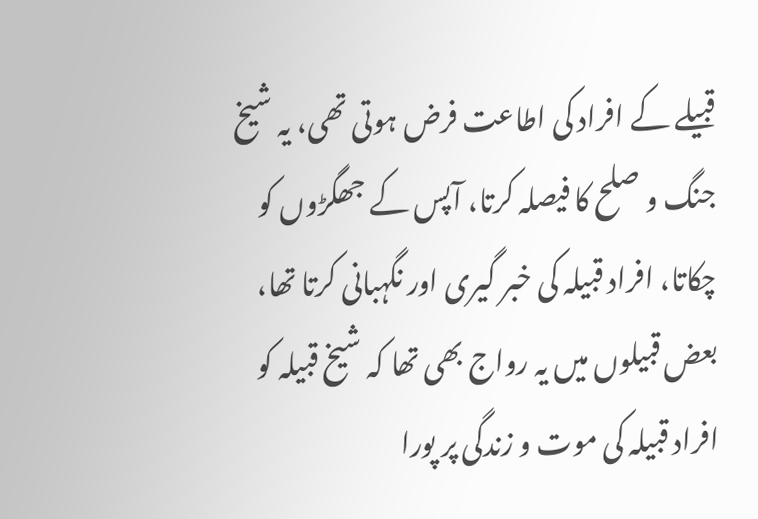قبیلے کے افراد کی اطاعت فرض ہوتی تھی، یہ شیخ جنگ و صلح کا فیصلہ کرتا، آپس کے جھگڑوں کو چکاتا، افراد قبیلہ کی خبر گیری اور نگہبانی کرتا تھا، بعض قبیلوں میں یہ رواج بھی تھا کہ شیخ قبیلہ کو افراد قبیلہ کی موت و زندگی پر پورا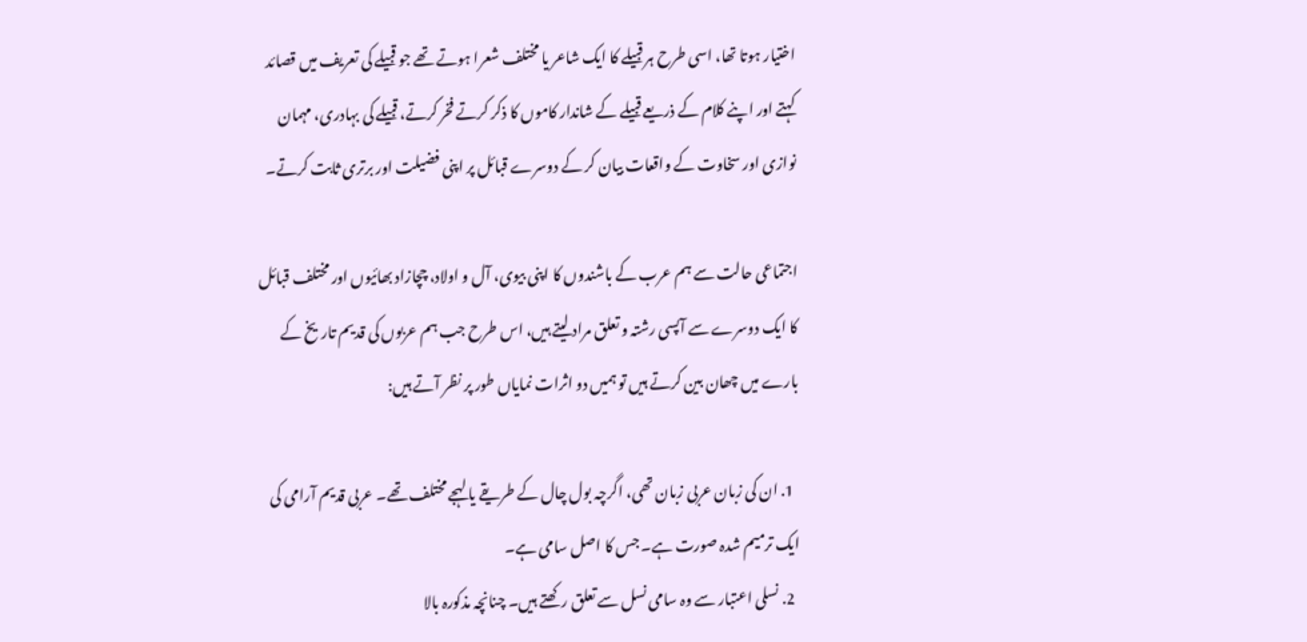اختیار ہوتا تھا، اسی طرح ہر قبیلے کا ایک شاعر یا مختلف شعرا ہوتے تھے جو قبیلے کی تعریف میں قصائد کہتے اور اپنے کلام کے ذریعے قبیلے کے شاندار کاموں کا ذکر کرتے فخر کرتے، قبیلے کی بہادری، مہمان نوازی اور سخاوت کے واقعات بیان کر کے دوسرے قبائل پر اپنی فضیلت اور برتری ثابت کرتے۔

اجتماعی حالت سے ہم عرب کے باشندوں کا اپنی بیوی، آل و اولاد، چچازاد بھائیوں اور مختلف قبائل کا ایک دوسرے سے آپسی رشتہ و تعلق مراد لیتے ہیں، اس طرح جب ہم عربوں کی قدیم تاریخ کے بارے میں چھان بین کرتے ہیں تو ہمیں دو اثرات نمایاں طور پر نظر آتے ہیں:

  1. ان کی زبان عربی زبان تھی، اگرچہ بول چال کے طریقے یا لہجے مختلف تھے۔ عربی قدیم آرامی کی ایک ترمیم شدہ صورت ہے۔ جس کا اصل سامی ہے۔
  2. نسلی اعتبار سے وہ سامی نسل سے تعلق رکھتے ہیں۔ چنانچہ مذکورہ بالا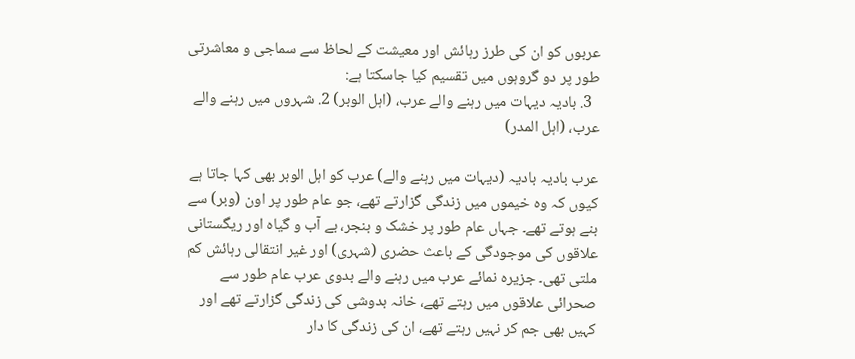عربوں کو ان کی طرز رہائش اور معیشت کے لحاظ سے سماجی و معاشرتی طور پر دو گروہوں میں تقسیم کیا جاسکتا ہے:
  3. بادیہ دیہات میں رہنے والے عرب، (اہل الوبر) 2. شہروں میں رہنے والے عرب، (اہل المدر)

عرب بادیہ بادیہ (دیہات میں رہنے والے) عرب کو اہل الوبر بھی کہا جاتا ہے کیوں کہ وہ خیموں میں زندگی گزارتے تھے، جو عام طور پر اون (وبر) سے بنے ہوتے تھے۔ جہاں عام طور پر خشک و بنجر، بے آب و گیاہ اور ریگستانی علاقوں کی موجودگی کے باعث حضری (شہری) اور غیر انتقالی رہائش کم ملتی تھی۔ جزیرہ نمائے عرب میں رہنے والے بدوی عرب عام طور سے صحرائی علاقوں میں رہتے تھے، خانہ بدوشی کی زندگی گزارتے تھے اور کہیں بھی جم کر نہیں رہتے تھے، ان کی زندگی کا دار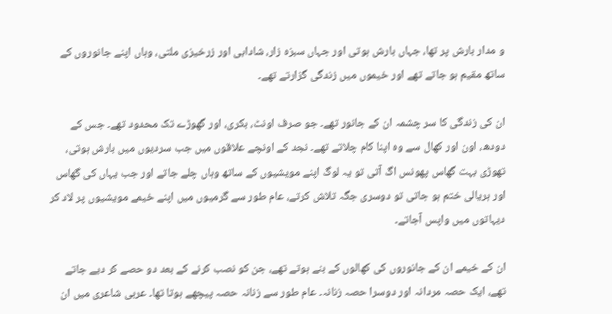و مدار بارش پر تھا، جہاں بارش ہوتی اور جہاں سبزہ زار، شادابی اور زرخیزی ملتی، وہاں اپنے جانوروں کے ساتھ مقیم ہو جاتے تھے اور خیموں میں زندگی گزارتے تھے۔

ان کی زندگی کا سر چشمہ ان کے جانور تھے۔ جو صرف اونٹ، بکری، اور گھوڑے تک محدود تھے۔ جس کے دودھ، اون اور کھال سے وہ اپنا کام چلاتے تھے۔ نجد کے اونچے علاقوں میں جب سردیوں میں بارش ہوتی، تھوڑی بہت گھاس پھونس اگ آتی تو یہ لوگ اپنے مویشیوں کے ساتھ وہاں چلے جاتے اور جب یہاں کی گھاس اور ہریالی ختم ہو جاتی تو دوسری جگہ تلاش کرتے، عام طور سے گرمیوں میں اپنے خیمے مویشیوں پر لاد کر دیہاتوں میں واپس آجاتے۔

ان کے خیمے ان کے جانوروں کی کھالوں کے بنے ہوتے تھے، جن کو نصب کرنے کے بعد دو حصے کر دیے جاتے تھے، ایک حصہ مردانہ اور دوسرا حصہ زنانہ۔ عام طور سے زنانہ حصہ پیچھے ہوتا تھا۔ عربی شاعری میں ان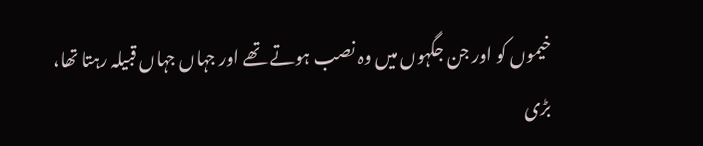خیموں کو اور جن جگہوں میں وہ نصب ہوتے تھے اور جہاں جہاں قبیلہ رہتا تھا، بڑی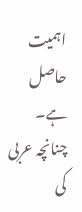اہمیت حاصل ہے۔ چنانچہ عربی کی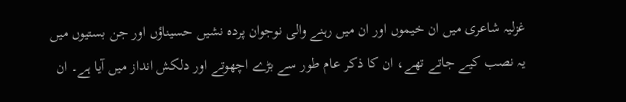غزلیہ شاعری میں ان خیموں اور ان میں رہنے والی نوجوان پردہ نشیں حسیناؤں اور جن بستیوں میں یہ نصب کیے جاتے تھے، ان کا ذکر عام طور سے بڑے اچھوتے اور دلکش انداز میں آیا ہے۔ ان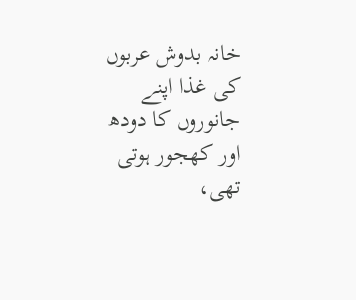خانہ بدوش عربوں کی غذا اپنے جانوروں کا دودھ اور کھجور ہوتی تھی،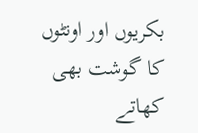بکریوں اور اونٹوں کا گوشت بھی کھاتے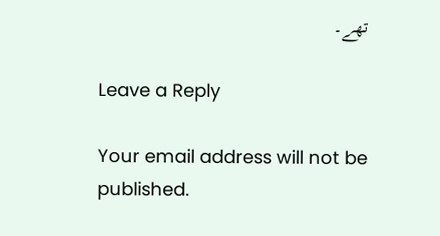تھے۔

Leave a Reply

Your email address will not be published.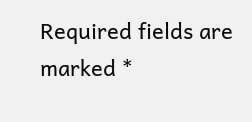Required fields are marked *